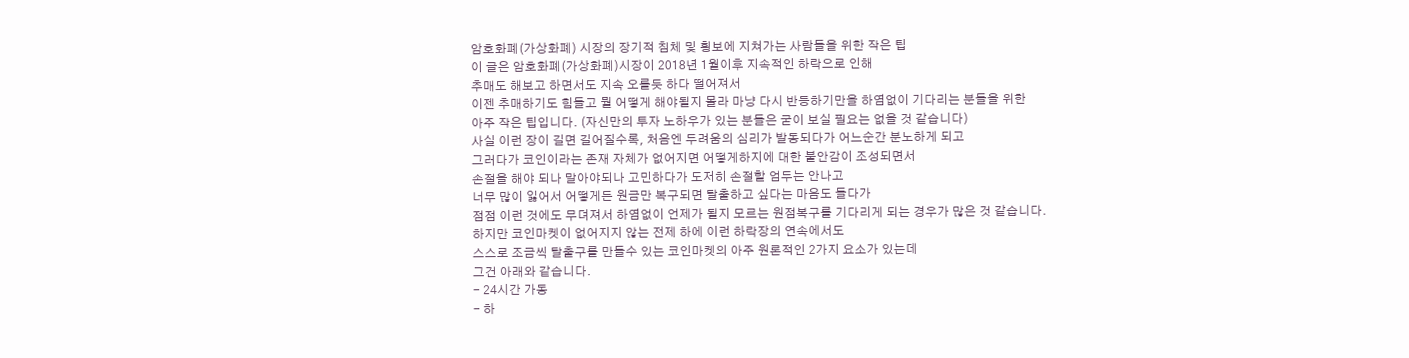암호화폐(가상화폐) 시장의 장기적 침체 및 횡보에 지쳐가는 사람들을 위한 작은 팁
이 글은 암호화폐(가상화폐)시장이 2018년 1월이후 지속적인 하락으로 인해
추매도 해보고 하면서도 지속 오를듯 하다 떨어져서
이젠 추매하기도 힘들고 뭘 어떻게 해야될지 몰라 마냥 다시 반등하기만을 하염없이 기다리는 분들을 위한
아주 작은 팁입니다. (자신만의 투자 노하우가 있는 분들은 굳이 보실 필요는 없을 것 같습니다)
사실 이런 장이 길면 길어질수록, 처음엔 두려움의 심리가 발동되다가 어느순간 분노하게 되고
그러다가 코인이라는 존재 자체가 없어지면 어떻게하지에 대한 불안감이 조성되면서
손절을 해야 되나 말아야되나 고민하다가 도저히 손절할 엄두는 안나고
너무 많이 잃어서 어떻게든 원금만 복구되면 탈출하고 싶다는 마음도 들다가
점점 이런 것에도 무뎌져서 하염없이 언제가 될지 모르는 원점복구를 기다리게 되는 경우가 많은 것 같습니다.
하지만 코인마켓이 없어지지 않는 전제 하에 이런 하락장의 연속에서도
스스로 조금씩 탈출구를 만들수 있는 코인마켓의 아주 원론적인 2가지 요소가 있는데
그건 아래와 같습니다.
- 24시간 가동
- 하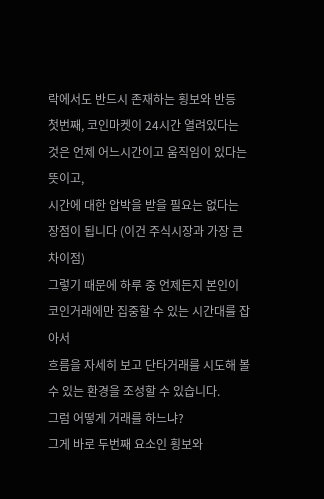락에서도 반드시 존재하는 횡보와 반등
첫번째, 코인마켓이 24시간 열려있다는 것은 언제 어느시간이고 움직임이 있다는 뜻이고,
시간에 대한 압박을 받을 필요는 없다는 장점이 됩니다 (이건 주식시장과 가장 큰 차이점)
그렇기 때문에 하루 중 언제든지 본인이 코인거래에만 집중할 수 있는 시간대를 잡아서
흐름을 자세히 보고 단타거래를 시도해 볼 수 있는 환경을 조성할 수 있습니다.
그럼 어떻게 거래를 하느냐?
그게 바로 두번째 요소인 횡보와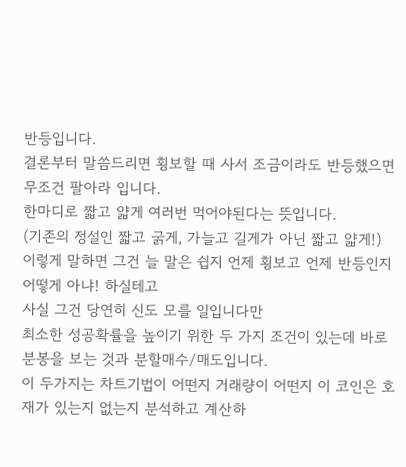반등입니다.
결론부터 말씀드리면 횡보할 때 사서 조금이라도 반등했으면 무조건 팔아라 입니다.
한마디로 짧고 얇게 여러번 먹어야된다는 뜻입니다.
(기존의 정설인 짧고 굵게, 가늘고 길게가 아닌 짧고 얇게!)
이렇게 말하면 그건 늘 말은 쉽지 언제 횡보고 언제 반등인지 어떻게 아냐! 하실테고
사실 그건 당연히 신도 모를 일입니다만
최소한 성공확률을 높이기 위한 두 가지 조건이 있는데 바로 분봉을 보는 것과 분할매수/매도입니다.
이 두가지는 차트기법이 어떤지 거래량이 어떤지 이 코인은 호재가 있는지 없는지 분석하고 계산하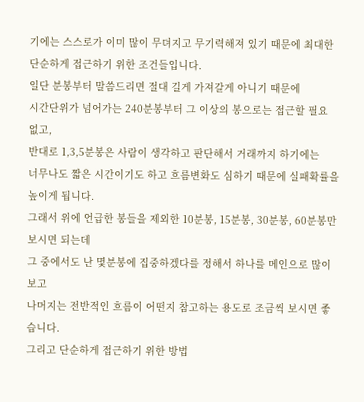기에는 스스로가 이미 많이 무뎌지고 무기력해져 있기 때문에 최대한 단순하게 접근하기 위한 조건들입니다.
일단 분봉부터 말씀드리면 절대 길게 가져갈게 아니기 때문에
시간단위가 넘어가는 240분봉부터 그 이상의 봉으로는 접근할 필요 없고,
반대로 1,3,5분봉은 사람이 생각하고 판단해서 거래까지 하기에는
너무나도 짧은 시간이기도 하고 흐름변화도 심하기 때문에 실패확률을 높이게 됩니다.
그래서 위에 언급한 봉들을 제외한 10분봉, 15분봉, 30분봉, 60분봉만 보시면 되는데
그 중에서도 난 몇분봉에 집중하겠다를 정해서 하나를 메인으로 많이 보고
나머지는 전반적인 흐름이 어떤지 참고하는 용도로 조금씩 보시면 좋습니다.
그리고 단순하게 접근하기 위한 방법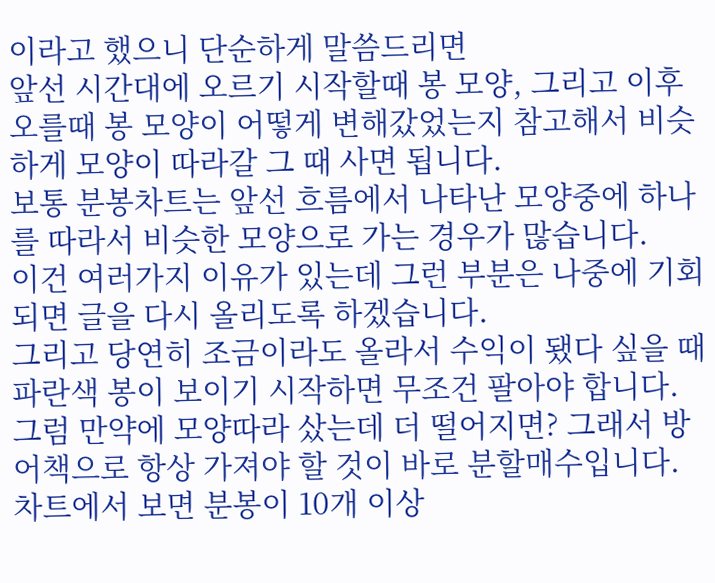이라고 했으니 단순하게 말씀드리면
앞선 시간대에 오르기 시작할때 봉 모양, 그리고 이후 오를때 봉 모양이 어떻게 변해갔었는지 참고해서 비슷하게 모양이 따라갈 그 때 사면 됩니다.
보통 분봉차트는 앞선 흐름에서 나타난 모양중에 하나를 따라서 비슷한 모양으로 가는 경우가 많습니다.
이건 여러가지 이유가 있는데 그런 부분은 나중에 기회되면 글을 다시 올리도록 하겠습니다.
그리고 당연히 조금이라도 올라서 수익이 됐다 싶을 때 파란색 봉이 보이기 시작하면 무조건 팔아야 합니다.
그럼 만약에 모양따라 샀는데 더 떨어지면? 그래서 방어책으로 항상 가져야 할 것이 바로 분할매수입니다.
차트에서 보면 분봉이 10개 이상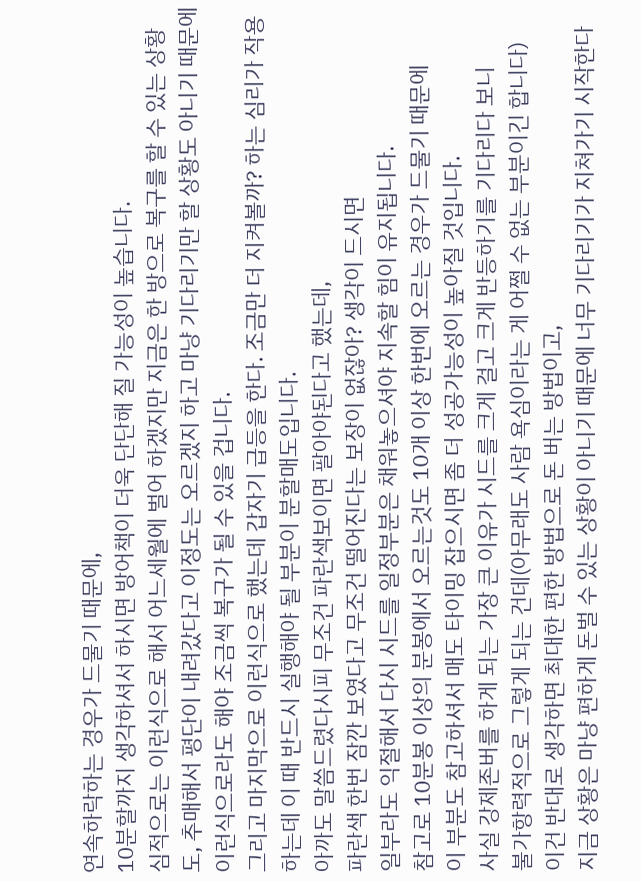연속하락하는 경우가 드물기 때문에,
10분할까지 생각하셔서 하시면 방어책이 더욱 단단해 질 가능성이 높습니다.
심적으로는 이런식으로 해서 어느세월에 벌어 하겠지만 지금은 한 방으로 복구를 할 수 있는 상황도, 추매해서 평단이 내려갔다고 이정도는 오르겠지 하고 마냥 기다리기만 할 상황도 아니기 때문에 이런식으로라도 해야 조금씩 복구가 될 수 있을 겁니다.
그리고 마지막으로 이런식으로 했는데 갑자기 급등을 한다. 조금만 더 지켜볼까? 하는 심리가 작용하는데 이 때 반드시 실행해야 될 부분이 분할매도입니다.
아까도 말씀드렸다시피 무조건 파란색보이면 팔아야된다고 했는데,
파란색 한번 잠깐 보였다고 무조건 떨어진다는 보장이 없잖아? 생각이 드시면
일부라도 익절해서 다시 시드를 일정부분은 채워놓으셔야 지속할 힘이 유지됩니다.
참고로 10분봉 이상의 분봉에서 오르는것도 10개 이상 한번에 오르는 경우가 드물기 때문에
이 부분도 참고하셔서 매도 타이밍 잡으시면 좀 더 성공가능성이 높아질 것입니다.
사실 강제존버를 하게 되는 가장 큰 이유가 시드를 크게 걸고 크게 반등하기를 기다리다 보니
불가항력적으로 그렇게 되는 건데(아무래도 사람 욕심이라는 게 어쩔 수 없는 부분이긴 합니다)
이건 반대로 생각하면 최대한 편한 방법으로 돈 버는 방법이고,
지금 상황은 마냥 편하게 돈벌 수 있는 상황이 아니기 때문에 너무 기다리기가 지쳐가기 시작한다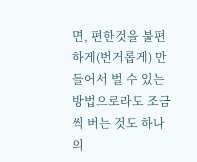면, 편한것을 불편하게(번거롭게) 만들어서 벌 수 있는 방법으로라도 조금씩 버는 것도 하나의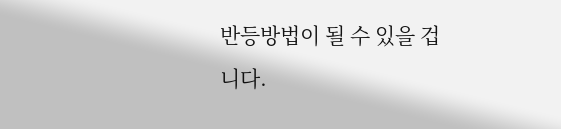반등방법이 될 수 있을 겁니다.